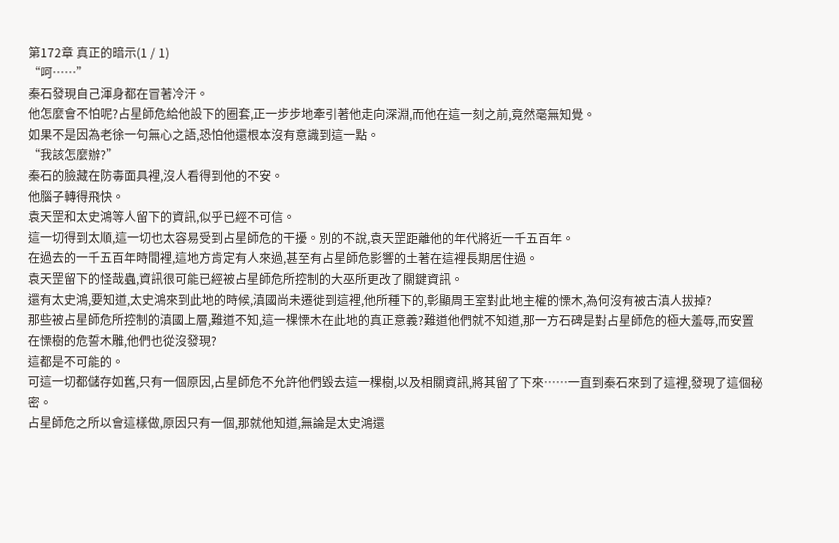第172章 真正的暗示(1 / 1)
“呵……”
秦石發現自己渾身都在冒著冷汗。
他怎麼會不怕呢?占星師危給他設下的圈套,正一步步地牽引著他走向深淵,而他在這一刻之前,竟然毫無知覺。
如果不是因為老徐一句無心之語,恐怕他還根本沒有意識到這一點。
“我該怎麼辦?”
秦石的臉藏在防毒面具裡,沒人看得到他的不安。
他腦子轉得飛快。
袁天罡和太史鴻等人留下的資訊,似乎已經不可信。
這一切得到太順,這一切也太容易受到占星師危的干擾。別的不說,袁天罡距離他的年代將近一千五百年。
在過去的一千五百年時間裡,這地方肯定有人來過,甚至有占星師危影響的土著在這裡長期居住過。
袁天罡留下的怪哉蟲,資訊很可能已經被占星師危所控制的大巫所更改了關鍵資訊。
還有太史鴻,要知道,太史鴻來到此地的時候,滇國尚未遷徙到這裡,他所種下的,彰顯周王室對此地主權的慄木,為何沒有被古滇人拔掉?
那些被占星師危所控制的滇國上層,難道不知,這一棵慄木在此地的真正意義?難道他們就不知道,那一方石碑是對占星師危的極大羞辱,而安置在慄樹的危誓木雕,他們也從沒發現?
這都是不可能的。
可這一切都儲存如舊,只有一個原因,占星師危不允許他們毀去這一棵樹,以及相關資訊,將其留了下來……一直到秦石來到了這裡,發現了這個秘密。
占星師危之所以會這樣做,原因只有一個,那就他知道,無論是太史鴻還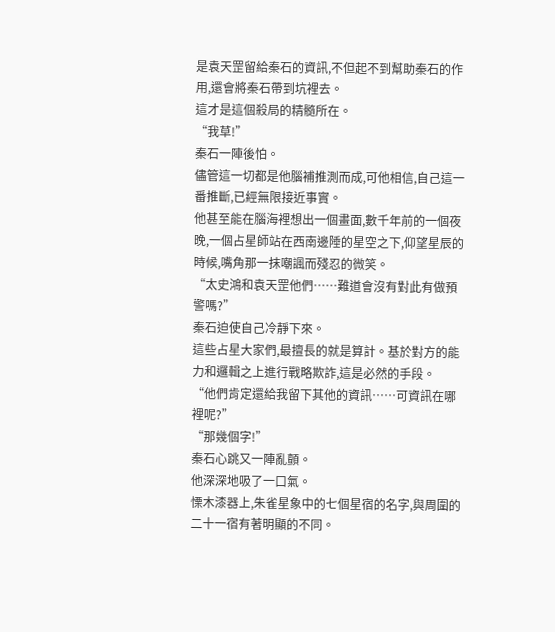是袁天罡留給秦石的資訊,不但起不到幫助秦石的作用,還會將秦石帶到坑裡去。
這才是這個殺局的精髓所在。
“我草!”
秦石一陣後怕。
儘管這一切都是他腦補推測而成,可他相信,自己這一番推斷,已經無限接近事實。
他甚至能在腦海裡想出一個畫面,數千年前的一個夜晚,一個占星師站在西南邊陲的星空之下,仰望星辰的時候,嘴角那一抹嘲諷而殘忍的微笑。
“太史鴻和袁天罡他們……難道會沒有對此有做預警嗎?”
秦石迫使自己冷靜下來。
這些占星大家們,最擅長的就是算計。基於對方的能力和邏輯之上進行戰略欺詐,這是必然的手段。
“他們肯定還給我留下其他的資訊……可資訊在哪裡呢?”
“那幾個字!”
秦石心跳又一陣亂顫。
他深深地吸了一口氣。
慄木漆器上,朱雀星象中的七個星宿的名字,與周圍的二十一宿有著明顯的不同。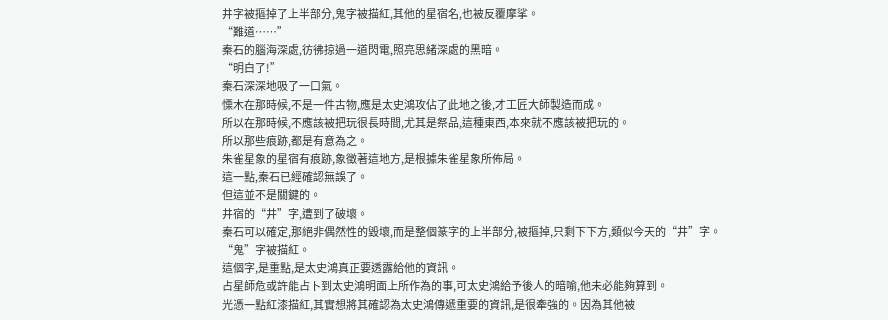井字被摳掉了上半部分,鬼字被描紅,其他的星宿名,也被反覆摩挲。
“難道……”
秦石的腦海深處,彷彿掠過一道閃電,照亮思緒深處的黑暗。
“明白了!”
秦石深深地吸了一口氣。
慄木在那時候,不是一件古物,應是太史鴻攻佔了此地之後,才工匠大師製造而成。
所以在那時候,不應該被把玩很長時間,尤其是祭品,這種東西,本來就不應該被把玩的。
所以那些痕跡,都是有意為之。
朱雀星象的星宿有痕跡,象徵著這地方,是根據朱雀星象所佈局。
這一點,秦石已經確認無誤了。
但這並不是關鍵的。
井宿的“井”字,遭到了破壞。
秦石可以確定,那絕非偶然性的毀壞,而是整個篆字的上半部分,被摳掉,只剩下下方,類似今天的“井”字。
“鬼”字被描紅。
這個字,是重點,是太史鴻真正要透露給他的資訊。
占星師危或許能占卜到太史鴻明面上所作為的事,可太史鴻給予後人的暗喻,他未必能夠算到。
光憑一點紅漆描紅,其實想將其確認為太史鴻傳遞重要的資訊,是很牽強的。因為其他被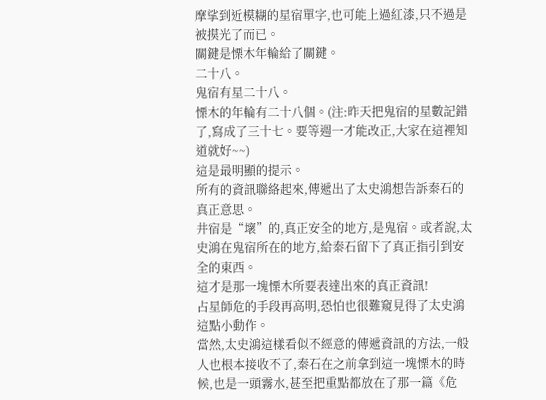摩挲到近模糊的星宿單字,也可能上過紅漆,只不過是被摸光了而已。
關鍵是慄木年輪給了關鍵。
二十八。
鬼宿有星二十八。
慄木的年輪有二十八個。(注:昨天把鬼宿的星數記錯了,寫成了三十七。要等週一才能改正,大家在這裡知道就好~~)
這是最明顯的提示。
所有的資訊聯絡起來,傳遞出了太史鴻想告訴秦石的真正意思。
井宿是“壞”的,真正安全的地方,是鬼宿。或者說,太史鴻在鬼宿所在的地方,給秦石留下了真正指引到安全的東西。
這才是那一塊慄木所要表達出來的真正資訊!
占星師危的手段再高明,恐怕也很難窺見得了太史鴻這點小動作。
當然,太史鴻這樣看似不經意的傳遞資訊的方法,一般人也根本接收不了,秦石在之前拿到這一塊慄木的時候,也是一頭霧水,甚至把重點都放在了那一篇《危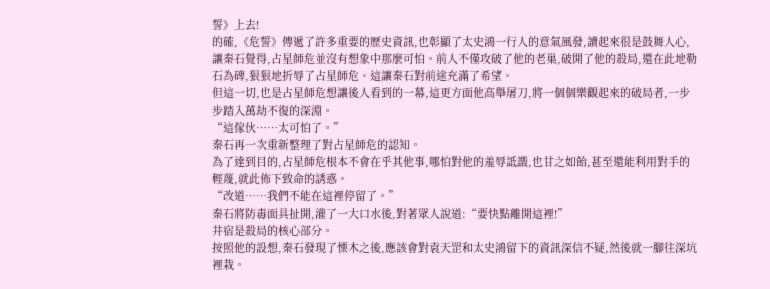誓》上去!
的確,《危誓》傳遞了許多重要的歷史資訊,也彰顯了太史鴻一行人的意氣風發,讀起來很是鼓舞人心,讓秦石覺得,占星師危並沒有想象中那麼可怕。前人不僅攻破了他的老巢,破開了他的殺局,還在此地勒石為碑,狠狠地折辱了占星師危。這讓秦石對前途充滿了希望。
但這一切,也是占星師危想讓後人看到的一幕,這更方面他高舉屠刀,將一個個樂觀起來的破局者,一步步踏入萬劫不復的深淵。
“這傢伙……太可怕了。”
秦石再一次重新整理了對占星師危的認知。
為了達到目的,占星師危根本不會在乎其他事,哪怕對他的羞辱詆譭,也甘之如飴,甚至還能利用對手的輕蔑,就此佈下致命的誘惑。
“改道……我們不能在這裡停留了。”
秦石將防毒面具扯開,灌了一大口水後,對著眾人說道:“要快點離開這裡!”
井宿是殺局的核心部分。
按照他的設想,秦石發現了慄木之後,應該會對袁天罡和太史鴻留下的資訊深信不疑,然後就一腳往深坑裡栽。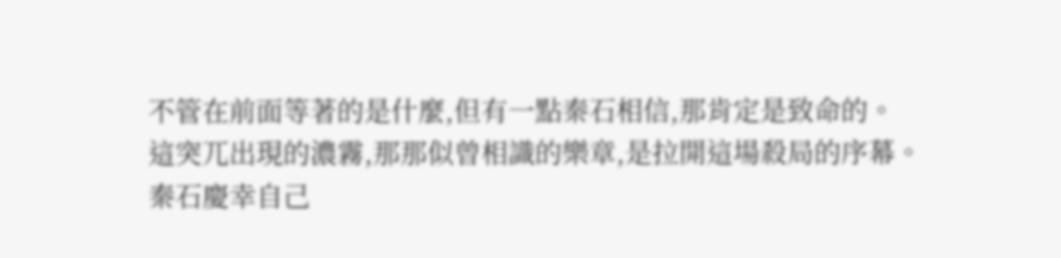不管在前面等著的是什麼,但有一點秦石相信,那肯定是致命的。
這突兀出現的濃霧,那那似曾相識的樂章,是拉開這場殺局的序幕。
秦石慶幸自己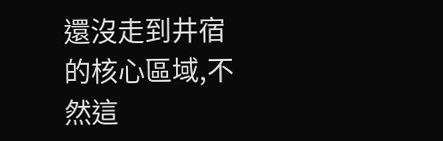還沒走到井宿的核心區域,不然這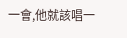一會,他就該唱一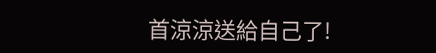首涼涼送給自己了!